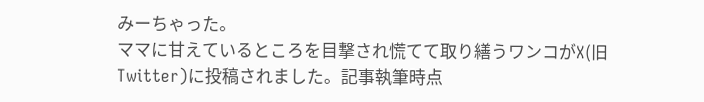みーちゃった。
ママに甘えているところを目撃され慌てて取り繕うワンコがX(旧Twitter)に投稿されました。記事執筆時点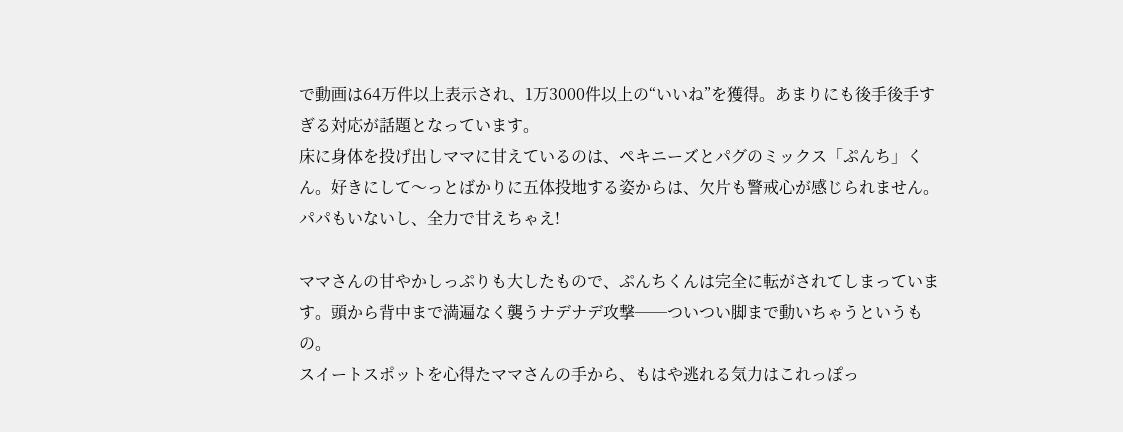で動画は64万件以上表示され、1万3000件以上の“いいね”を獲得。あまりにも後手後手すぎる対応が話題となっています。
床に身体を投げ出しママに甘えているのは、ペキニーズとパグのミックス「ぷんち」くん。好きにして〜っとばかりに五体投地する姿からは、欠片も警戒心が感じられません。
パパもいないし、全力で甘えちゃえ!

ママさんの甘やかしっぷりも大したもので、ぷんちくんは完全に転がされてしまっています。頭から背中まで満遍なく襲うナデナデ攻撃──ついつい脚まで動いちゃうというもの。
スイートスポットを心得たママさんの手から、もはや逃れる気力はこれっぽっ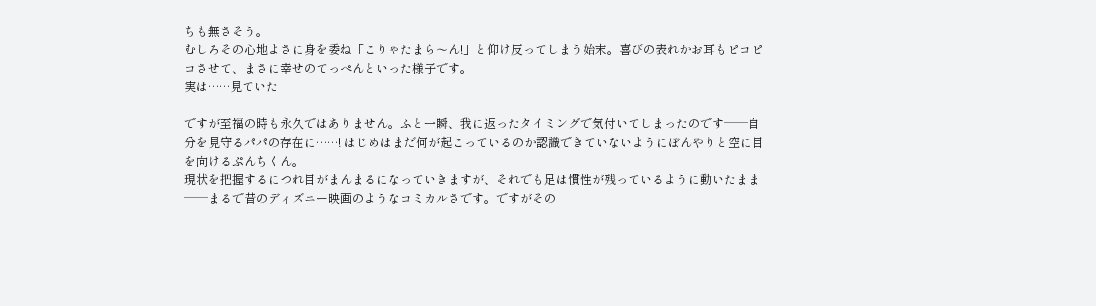ちも無さそう。
むしろその心地よさに身を委ね「こりゃたまら〜ん!」と仰け反ってしまう始末。喜びの表れかお耳もピコピコさせて、まさに幸せのてっぺんといった様子です。
実は……見ていた

ですが至福の時も永久ではありません。ふと一瞬、我に返ったタイミングで気付いてしまったのです──自分を見守るパパの存在に……! はじめはまだ何が起こっているのか認識できていないようにぼんやりと空に目を向けるぷんちくん。
現状を把握するにつれ目がまんまるになっていきますが、それでも足は慣性が残っているように動いたまま──まるで昔のディズニー映画のようなコミカルさです。ですがその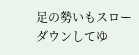足の勢いもスローダウンしてゆ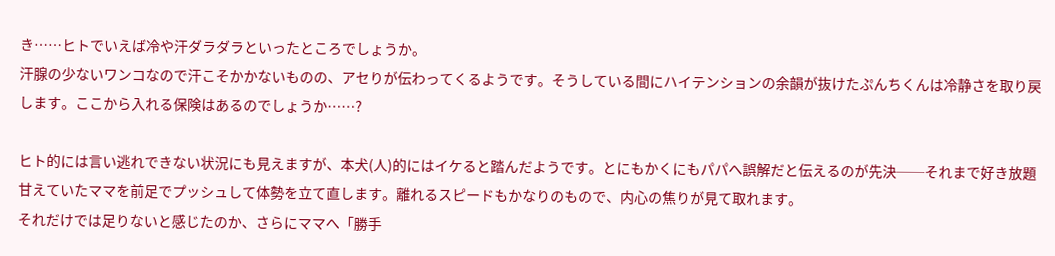き……ヒトでいえば冷や汗ダラダラといったところでしょうか。
汗腺の少ないワンコなので汗こそかかないものの、アセりが伝わってくるようです。そうしている間にハイテンションの余韻が抜けたぷんちくんは冷静さを取り戻します。ここから入れる保険はあるのでしょうか……?

ヒト的には言い逃れできない状況にも見えますが、本犬(人)的にはイケると踏んだようです。とにもかくにもパパへ誤解だと伝えるのが先決──それまで好き放題甘えていたママを前足でプッシュして体勢を立て直します。離れるスピードもかなりのもので、内心の焦りが見て取れます。
それだけでは足りないと感じたのか、さらにママへ「勝手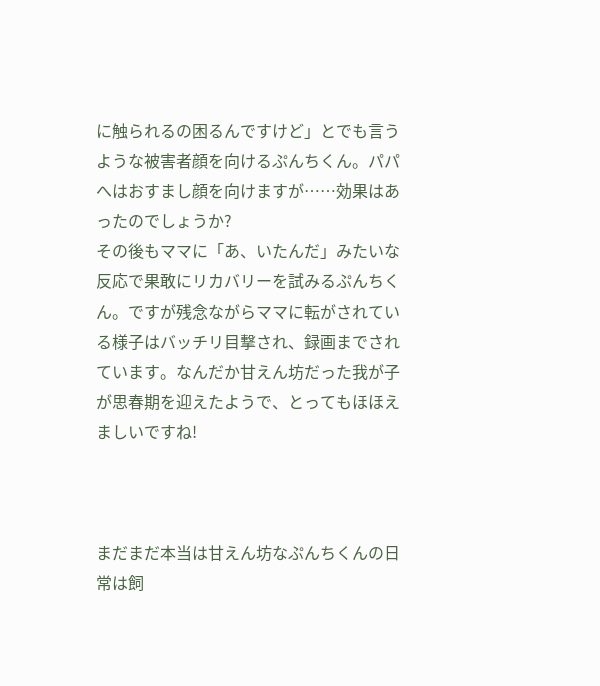に触られるの困るんですけど」とでも言うような被害者顔を向けるぷんちくん。パパへはおすまし顔を向けますが……効果はあったのでしょうか?
その後もママに「あ、いたんだ」みたいな反応で果敢にリカバリーを試みるぷんちくん。ですが残念ながらママに転がされている様子はバッチリ目撃され、録画までされています。なんだか甘えん坊だった我が子が思春期を迎えたようで、とってもほほえましいですね!



まだまだ本当は甘えん坊なぷんちくんの日常は飼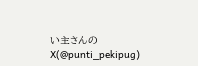い主さんのX(@punti_pekipug)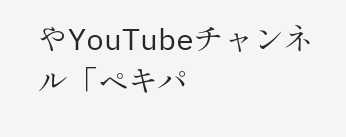やYouTubeチャンネル「ペキパ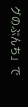グのぷんち」で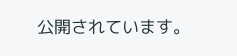公開されています。